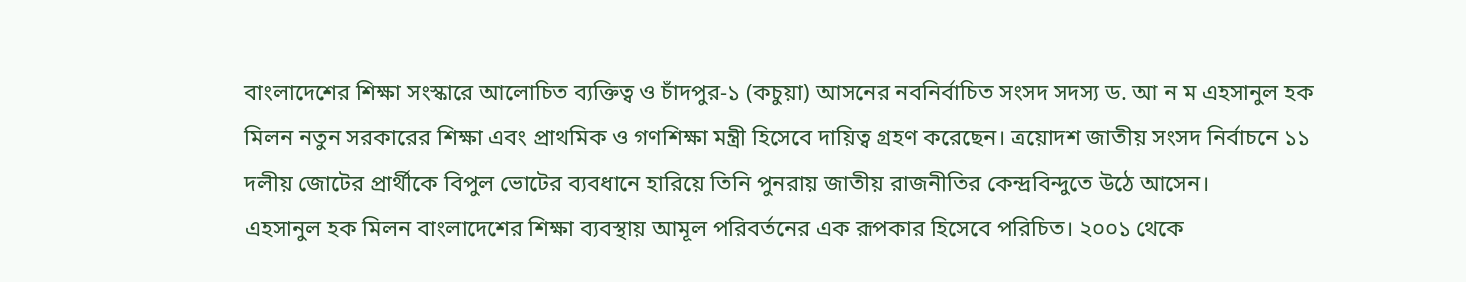বাংলাদেশের শিক্ষা সংস্কারে আলোচিত ব্যক্তিত্ব ও চাঁদপুর-১ (কচুয়া) আসনের নবনির্বাচিত সংসদ সদস্য ড. আ ন ম এহসানুল হক মিলন নতুন সরকারের শিক্ষা এবং প্রাথমিক ও গণশিক্ষা মন্ত্রী হিসেবে দায়িত্ব গ্রহণ করেছেন। ত্রয়োদশ জাতীয় সংসদ নির্বাচনে ১১ দলীয় জোটের প্রার্থীকে বিপুল ভোটের ব্যবধানে হারিয়ে তিনি পুনরায় জাতীয় রাজনীতির কেন্দ্রবিন্দুতে উঠে আসেন।
এহসানুল হক মিলন বাংলাদেশের শিক্ষা ব্যবস্থায় আমূল পরিবর্তনের এক রূপকার হিসেবে পরিচিত। ২০০১ থেকে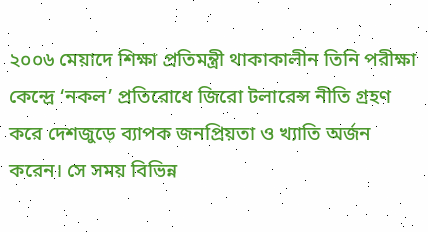২০০৬ মেয়াদে শিক্ষা প্রতিমন্ত্রী থাকাকালীন তিনি পরীক্ষা কেন্দ্রে ‘নকল’ প্রতিরোধে জিরো টলারেন্স নীতি গ্রহণ করে দেশজুড়ে ব্যাপক জনপ্রিয়তা ও খ্যাতি অর্জন করেন। সে সময় বিভিন্ন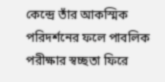কেন্দ্রে তাঁর আকস্মিক পরিদর্শনের ফলে পাবলিক পরীক্ষার স্বচ্ছতা ফিরে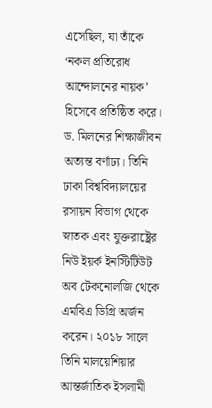এসেছিল, যা তাঁকে ‘নকল প্রতিরোধ আন্দোলনের নায়ক’ হিসেবে প্রতিষ্ঠিত করে।
ড. মিলনের শিক্ষাজীবন অত্যন্ত বর্ণাঢ্য। তিনি ঢাকা বিশ্ববিদ্যালয়ের রসায়ন বিভাগ থেকে স্নাতক এবং যুক্তরাষ্ট্রের নিউ ইয়র্ক ইনস্টিটিউট অব টেকনোলজি থেকে এমবিএ ডিগ্রি অর্জন করেন। ২০১৮ সালে তিনি মালয়েশিয়ার আন্তর্জাতিক ইসলামী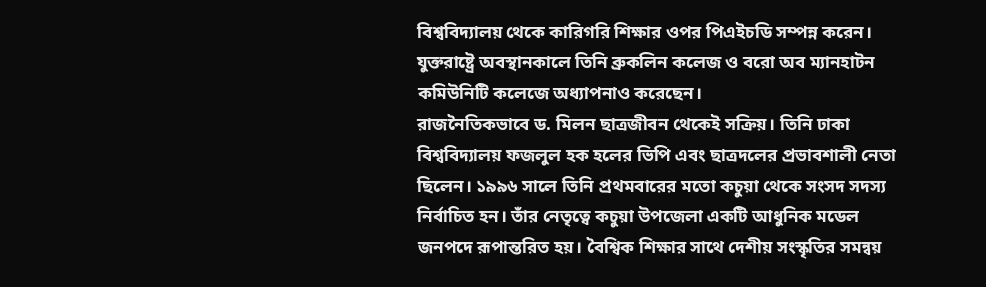বিশ্ববিদ্যালয় থেকে কারিগরি শিক্ষার ওপর পিএইচডি সম্পন্ন করেন। যুক্তরাষ্ট্রে অবস্থানকালে তিনি ব্রুকলিন কলেজ ও বরো অব ম্যানহাটন কমিউনিটি কলেজে অধ্যাপনাও করেছেন।
রাজনৈতিকভাবে ড. মিলন ছাত্রজীবন থেকেই সক্রিয়। তিনি ঢাকা বিশ্ববিদ্যালয় ফজলুল হক হলের ভিপি এবং ছাত্রদলের প্রভাবশালী নেতা ছিলেন। ১৯৯৬ সালে তিনি প্রথমবারের মতো কচুয়া থেকে সংসদ সদস্য নির্বাচিত হন। তাঁর নেতৃত্বে কচুয়া উপজেলা একটি আধুনিক মডেল জনপদে রূপান্তরিত হয়। বৈশ্বিক শিক্ষার সাথে দেশীয় সংস্কৃতির সমন্বয়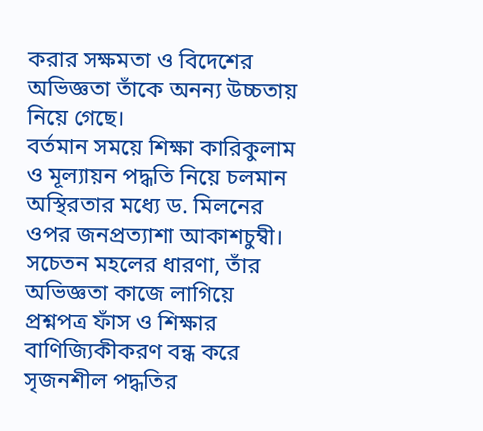করার সক্ষমতা ও বিদেশের অভিজ্ঞতা তাঁকে অনন্য উচ্চতায় নিয়ে গেছে।
বর্তমান সময়ে শিক্ষা কারিকুলাম ও মূল্যায়ন পদ্ধতি নিয়ে চলমান অস্থিরতার মধ্যে ড. মিলনের ওপর জনপ্রত্যাশা আকাশচুম্বী। সচেতন মহলের ধারণা, তাঁর অভিজ্ঞতা কাজে লাগিয়ে প্রশ্নপত্র ফাঁস ও শিক্ষার বাণিজ্যিকীকরণ বন্ধ করে সৃজনশীল পদ্ধতির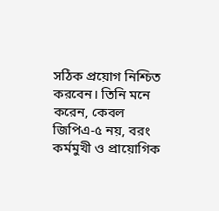সঠিক প্রয়োগ নিশ্চিত করবেন। তিনি মনে করেন, কেবল জিপিএ-৫ নয়, বরং কর্মমুখী ও প্রায়োগিক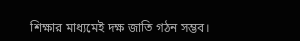শিক্ষার মাধ্যমেই দক্ষ জাতি গঠন সম্ভব।